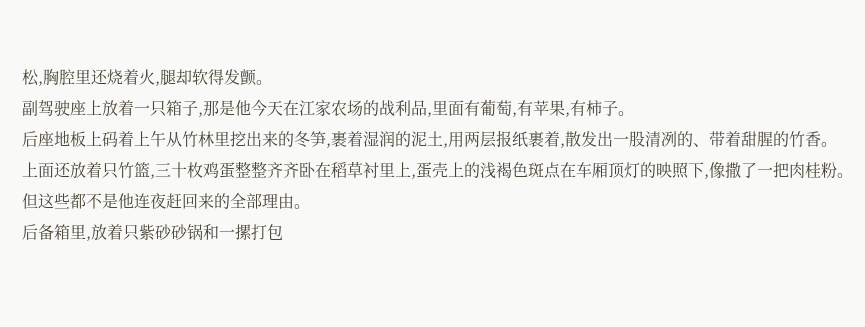松,胸腔里还烧着火,腿却软得发颤。
副驾驶座上放着一只箱子,那是他今天在江家农场的战利品,里面有葡萄,有苹果,有柿子。
后座地板上码着上午从竹林里挖出来的冬笋,裹着湿润的泥土,用两层报纸裹着,散发出一股清冽的、带着甜腥的竹香。
上面还放着只竹篮,三十枚鸡蛋整整齐齐卧在稻草衬里上,蛋壳上的浅褐色斑点在车厢顶灯的映照下,像撒了一把肉桂粉。
但这些都不是他连夜赶回来的全部理由。
后备箱里,放着只紫砂砂锅和一摞打包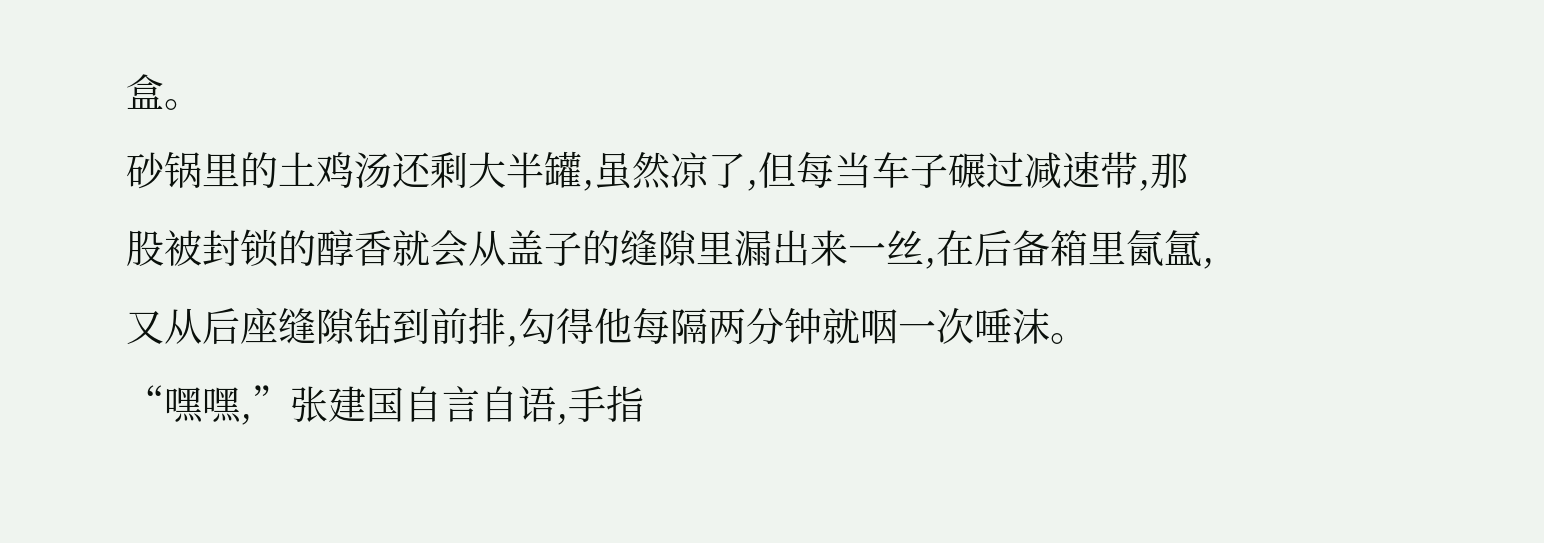盒。
砂锅里的土鸡汤还剩大半罐,虽然凉了,但每当车子碾过减速带,那股被封锁的醇香就会从盖子的缝隙里漏出来一丝,在后备箱里氤氲,又从后座缝隙钻到前排,勾得他每隔两分钟就咽一次唾沫。
“嘿嘿,”张建国自言自语,手指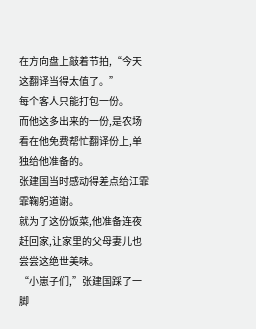在方向盘上敲着节拍,“今天这翻译当得太值了。”
每个客人只能打包一份。
而他这多出来的一份,是农场看在他免费帮忙翻译份上,单独给他准备的。
张建国当时感动得差点给江霏霏鞠躬道谢。
就为了这份饭菜,他准备连夜赶回家,让家里的父母妻儿也尝尝这绝世美味。
“小崽子们,”张建国踩了一脚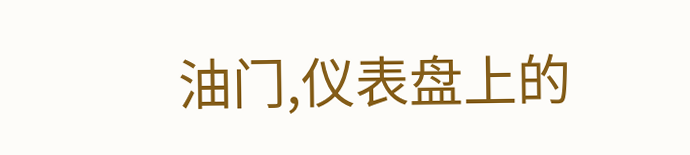油门,仪表盘上的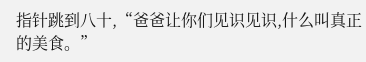指针跳到八十,“爸爸让你们见识见识,什么叫真正的美食。”